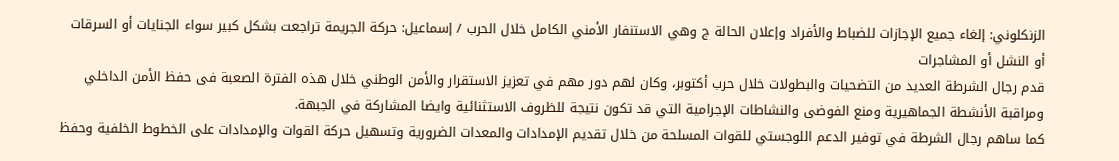الزنكلوني: إلغاء جميع الإجازات للضباط والأفراد وإعلان الحالة ج وهي الاستنفار الأمني الكامل خلال الحرب / إسماعيل: حركة الجريمة تراجعت بشكل كبير سواء الجنايات أو السرقات أو النشل أو المشاجرات
قدم رجال الشرطة العديد من التضحيات والبطولات خلال حرب أكتوبر، وكان لهم دور مهم في تعزيز الاستقرار والأمن الوطني خلال هذه الفترة الصعبة فى حفظ الأمن الداخلي ومراقبة الأنشطة الجماهيرية ومنع الفوضى والنشاطات الإجرامية التي قد تكون نتيجة للظروف الاستثنائية وايضا المشاركة في الجبهة.
كما ساهم رجال الشرطة في توفير الدعم اللوجستي للقوات المسلحة من خلال تقديم الإمدادات والمعدات الضرورية وتسهيل حركة القوات والإمدادات على الخطوط الخلفية وحفظ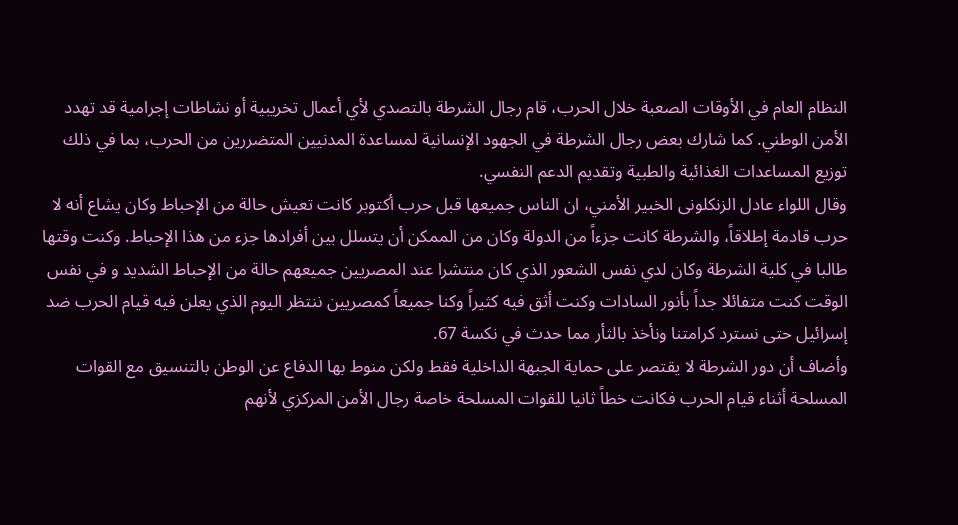النظام العام في الأوقات الصعبة خلال الحرب، قام رجال الشرطة بالتصدي لأي أعمال تخريبية أو نشاطات إجرامية قد تهدد الأمن الوطني. كما شارك بعض رجال الشرطة في الجهود الإنسانية لمساعدة المدنيين المتضررين من الحرب، بما في ذلك توزيع المساعدات الغذائية والطبية وتقديم الدعم النفسي.
وقال اللواء عادل الزنكلونى الخبير الأمني، ان الناس جميعها قبل حرب أكتوبر كانت تعيش حالة من الإحباط وكان يشاع أنه لا حرب قادمة إطلاقاً، والشرطة كانت جزءاً من الدولة وكان من الممكن أن يتسلل بين أفرادها جزء من هذا الإحباط. وكنت وقتها طالبا في كلية الشرطة وكان لدي نفس الشعور الذي كان منتشرا عند المصريين جميعهم حالة من الإحباط الشديد و في نفس الوقت كنت متفائلا جداً بأنور السادات وكنت أثق فيه كثيراً وكنا جميعاً كمصريين ننتظر اليوم الذي يعلن فيه قيام الحرب ضد إسرائيل حتى نسترد كرامتنا ونأخذ بالثأر مما حدث في نكسة 67.
وأضاف أن دور الشرطة لا يقتصر على حماية الجبهة الداخلية فقط ولكن منوط بها الدفاع عن الوطن بالتنسيق مع القوات المسلحة أثناء قيام الحرب فكانت خطاً ثانيا للقوات المسلحة خاصة رجال الأمن المركزي لأنهم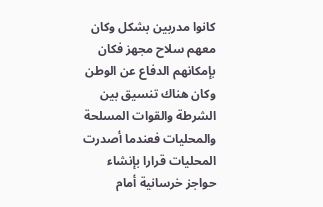كانوا مدربين بشكل وكان معهم سلاح مجهز فكان بإمكانهم الدفاع عن الوطن وكان هناك تنسيق بين الشرطة والقوات المسلحة والمحليات فعندما أصدرت المحليات قرارا بإنشاء حواجز خرسانية أمام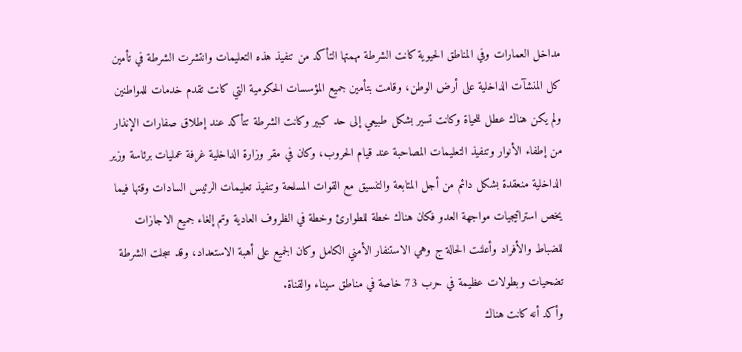مداخل العمارات وفي المناطق الحيوية كانت الشرطة مهمتها التأكد من تنفيذ هذه التعليمات وانتشرت الشرطة في تأمين كل المنشآت الداخلية على أرض الوطن، وقامت بتأمين جميع المؤسسات الحكومية التي كانت تقدم خدمات للمواطنين ولم يكن هناك عطل للحياة وكانت تسير بشكل طبيعي إلى حد كبير وكانت الشرطة تتأكد عند إطلاق صفارات الإنذار من إطفاء الأنوار وتنفيذ التعليمات المصاحبة عند قيام الحروب، وكان في مقر وزارة الداخلية غرفة عمليات برئاسة وزير الداخلية منعقدة بشكل دائم من أجل المتابعة والتنسيق مع القوات المسلحة وتنفيذ تعليمات الرئيس السادات وقتها فيما يخص استراتيجيات مواجهة العدو فكان هناك خطة للطوارئ وخطة في الظروف العادية وتم إلغاء جميع الاجازات للضباط والأفراد وأعلنت الحالة ج وهي الاستنفار الأمني الكامل وكان الجميع على أهبة الاستعداد، وقد سجلت الشرطة تضحيات وبطولات عظيمة في حرب 73 خاصة في مناطق سيناء والقناة.
وأكد أنه كانت هناك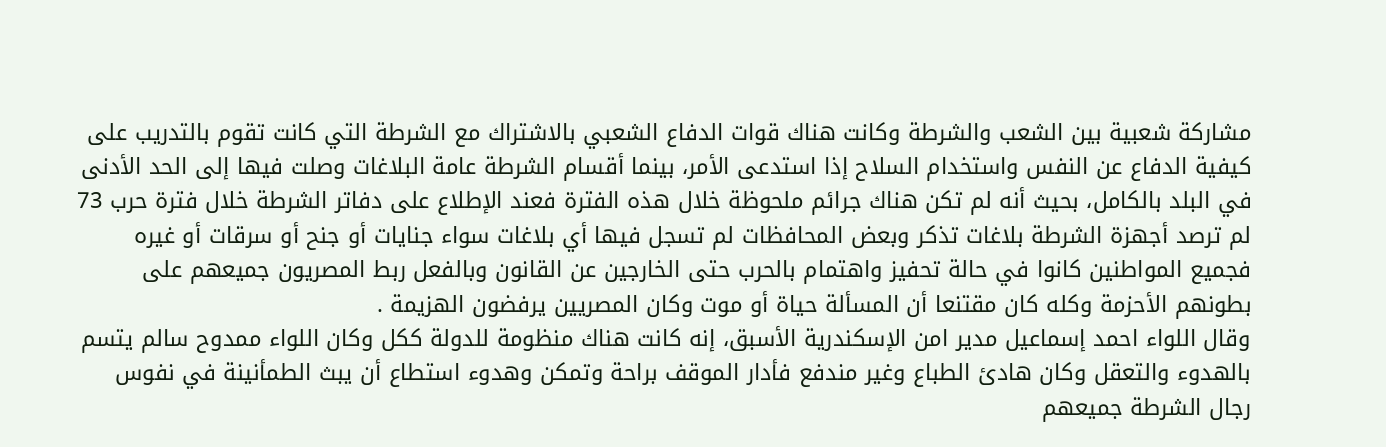مشاركة شعبية بين الشعب والشرطة وكانت هناك قوات الدفاع الشعبي بالاشتراك مع الشرطة التي كانت تقوم بالتدريب على كيفية الدفاع عن النفس واستخدام السلاح إذا استدعى الأمر، بينما أقسام الشرطة عامة البلاغات وصلت فيها إلى الحد الأدنى في البلد بالكامل، بحيث أنه لم تكن هناك جرائم ملحوظة خلال هذه الفترة فعند الإطلاع على دفاتر الشرطة خلال فترة حرب 73 لم ترصد أجهزة الشرطة بلاغات تذكر وبعض المحافظات لم تسجل فيها أي بلاغات سواء جنايات أو جنح أو سرقات أو غيره فجميع المواطنين كانوا في حالة تحفيز واهتمام بالحرب حتى الخارجين عن القانون وبالفعل ربط المصريون جميعهم على بطونهم الأحزمة وكله كان مقتنعا أن المسألة حياة أو موت وكان المصريين يرفضون الهزيمة .
وقال اللواء احمد إسماعيل مدير امن الإسكندرية الأسبق، إنه كانت هناك منظومة للدولة ككل وكان اللواء ممدوح سالم يتسم بالهدوء والتعقل وكان هادئ الطباع وغير مندفع فأدار الموقف براحة وتمكن وهدوء استطاع أن يبث الطمأنينة في نفوس رجال الشرطة جميعهم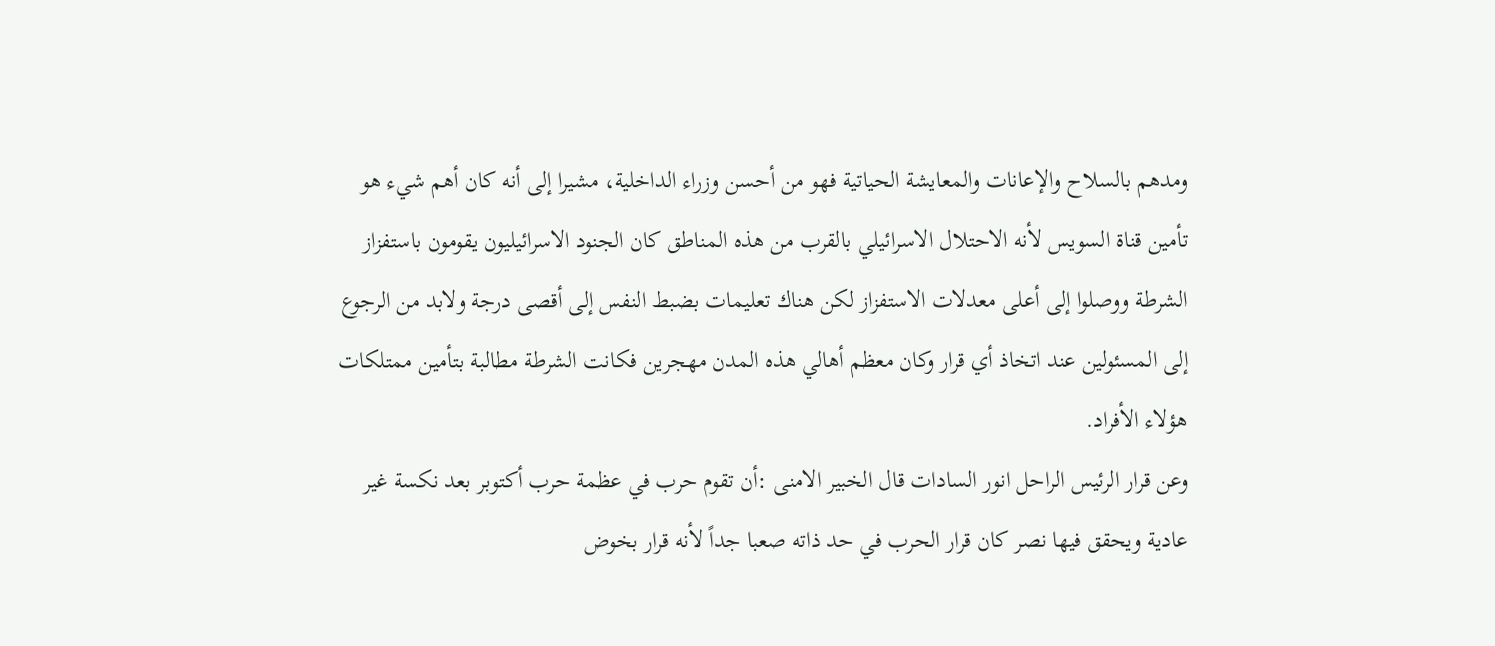ومدهم بالسلاح والإعانات والمعايشة الحياتية فهو من أحسن وزراء الداخلية، مشيرا إلى أنه كان أهم شيء هو تأمين قناة السويس لأنه الاحتلال الاسرائيلي بالقرب من هذه المناطق كان الجنود الاسرائيليون يقومون باستفزاز الشرطة ووصلوا إلى أعلى معدلات الاستفزاز لكن هناك تعليمات بضبط النفس إلى أقصى درجة ولابد من الرجوع إلى المسئولين عند اتخاذ أي قرار وكان معظم أهالي هذه المدن مهجرين فكانت الشرطة مطالبة بتأمين ممتلكات هؤلاء الأفراد.
وعن قرار الرئيس الراحل انور السادات قال الخبير الامنى :أن تقوم حرب في عظمة حرب أكتوبر بعد نكسة غير عادية ويحقق فيها نصر كان قرار الحرب في حد ذاته صعبا جداً لأنه قرار بخوض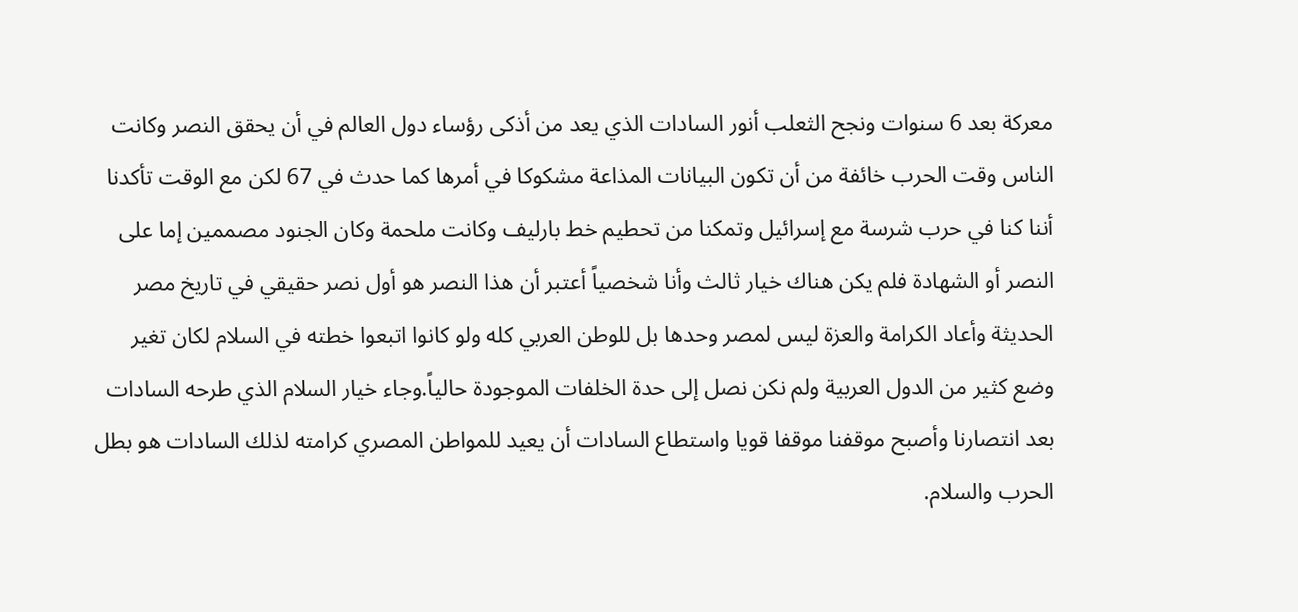معركة بعد 6 سنوات ونجح الثعلب أنور السادات الذي يعد من أذكى رؤساء دول العالم في أن يحقق النصر وكانت الناس وقت الحرب خائفة من أن تكون البيانات المذاعة مشكوكا في أمرها كما حدث في 67 لكن مع الوقت تأكدنا أننا كنا في حرب شرسة مع إسرائيل وتمكنا من تحطيم خط بارليف وكانت ملحمة وكان الجنود مصممين إما على النصر أو الشهادة فلم يكن هناك خيار ثالث وأنا شخصياً أعتبر أن هذا النصر هو أول نصر حقيقي في تاريخ مصر الحديثة وأعاد الكرامة والعزة ليس لمصر وحدها بل للوطن العربي كله ولو كانوا اتبعوا خطته في السلام لكان تغير وضع كثير من الدول العربية ولم نكن نصل إلى حدة الخلفات الموجودة حالياً.وجاء خيار السلام الذي طرحه السادات بعد انتصارنا وأصبح موقفنا موقفا قويا واستطاع السادات أن يعيد للمواطن المصري كرامته لذلك السادات هو بطل الحرب والسلام.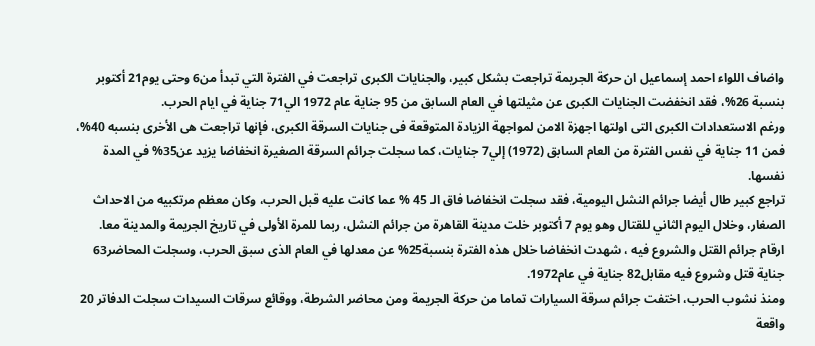واضاف اللواء احمد إسماعيل ان حركة الجريمة تراجعت بشكل كبير، والجنايات الكبرى تراجعت في الفترة التي تبدأ من6 وحتى يوم21 أكتوبر بنسبة 26%، فقد انخفضت الجنايات الكبرى عن مثيلتها في العام السابق من 95 جناية عام 1972 الي71 جناية في ايام الحرب.
ورغم الاستعدادات الكبرى التى اولتها اجهزة الامن لمواجهة الزيادة المتوقعة فى جنايات السرقة الكبرى، فإنها تراجعت هى الأخرى بنسبه 40%، فمن 11 جناية في نفس الفترة من العام السابق (1972) إلي7 جنايات، كما سجلت جرائم السرقة الصغيرة انخفاضا يزيد عن35% في المدة نفسها.
تراجع كبير طال أيضا جرائم النشل اليومية، فقد سجلت انخفاضا فاق الـ 45 % عما كانت عليه قبل الحرب، وكان معظم مرتكبيه من الاحداث الصغار، وخلال اليوم الثاني للقتال وهو يوم 7 أكتوبر خلت مدينة القاهرة من جرائم النشل، ربما للمرة الأولى في تاريخ الجريمة والمدينة معا.
ارقام جرائم القتل والشروع فيه ، شهدت انخفاضا خلال هذه الفترة بنسبة25% عن معدلها في العام الذى سبق الحرب، وسجلت المحاضر63 جناية قتل وشروع فيه مقابل82 جناية في عام1972.
ومنذ نشوب الحرب، اختفت جرائم سرقة السيارات تماما من حركة الجريمة ومن محاضر الشرطة، ووقائع سرقات السيدات سجلت الدفاتر 20 واقعة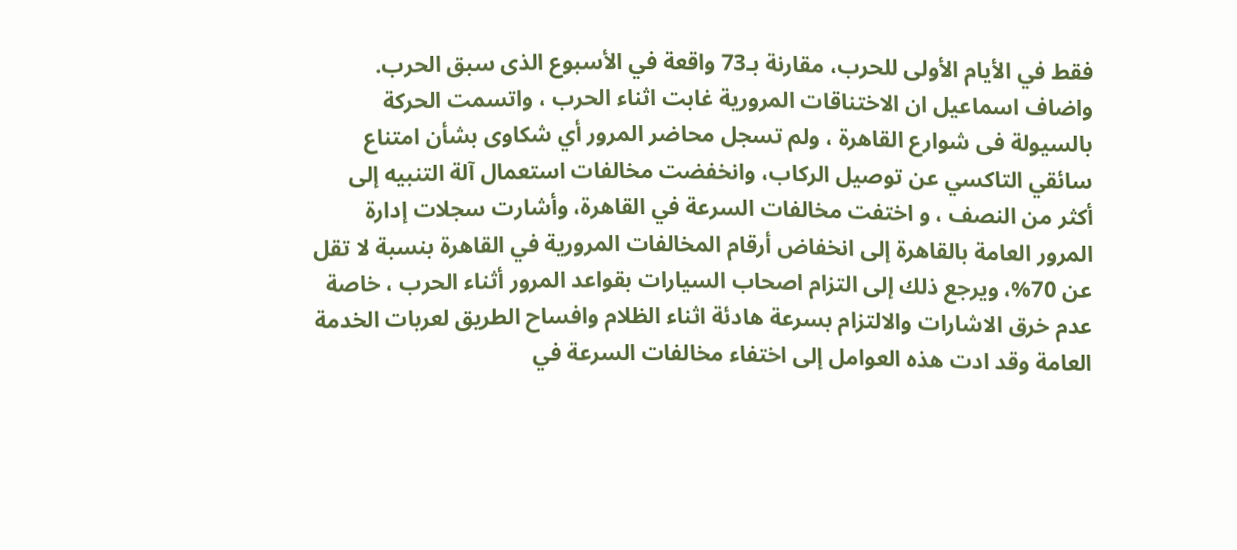فقط في الأيام الأولى للحرب، مقارنة بـ73 واقعة في الأسبوع الذى سبق الحرب.
واضاف اسماعيل ان الاختناقات المرورية غابت اثناء الحرب ، واتسمت الحركة بالسيولة فى شوارع القاهرة ، ولم تسجل محاضر المرور أي شكاوى بشأن امتناع سائقي التاكسي عن توصيل الركاب، وانخفضت مخالفات استعمال آلة التنبيه إلى أكثر من النصف ، و اختفت مخالفات السرعة في القاهرة، وأشارت سجلات إدارة المرور العامة بالقاهرة إلى انخفاض أرقام المخالفات المرورية في القاهرة بنسبة لا تقل عن 70%، ويرجع ذلك إلى التزام اصحاب السيارات بقواعد المرور أثناء الحرب ، خاصة عدم خرق الاشارات والالتزام بسرعة هادئة اثناء الظلام وافساح الطريق لعربات الخدمة العامة وقد ادت هذه العوامل إلى اختفاء مخالفات السرعة في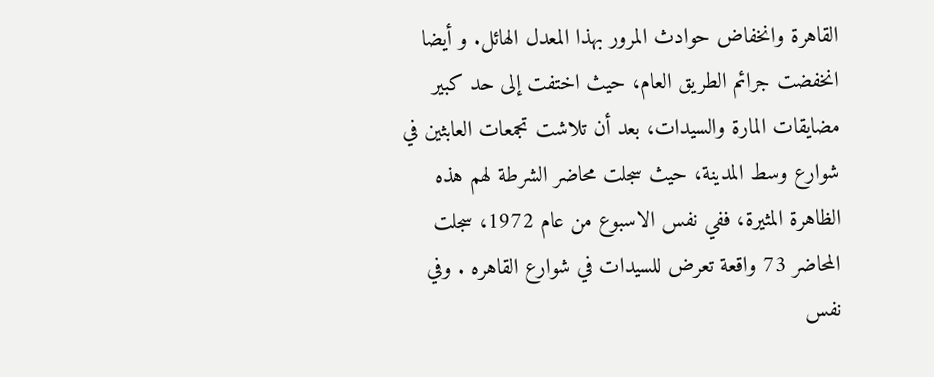القاهرة وانخفاض حوادث المرور بهذا المعدل الهائل. و أيضا انخفضت جرائم الطريق العام، حيث اختفت إلى حد كبير مضايقات المارة والسيدات، بعد أن تلاشت تجمعات العابثين في شوارع وسط المدينة، حيث سجلت محاضر الشرطة لهم هذه الظاهرة المثيرة، ففي نفس الاسبوع من عام 1972، سجلت المحاضر 73 واقعة تعرض للسيدات في شوارع القاهره . وفي نفس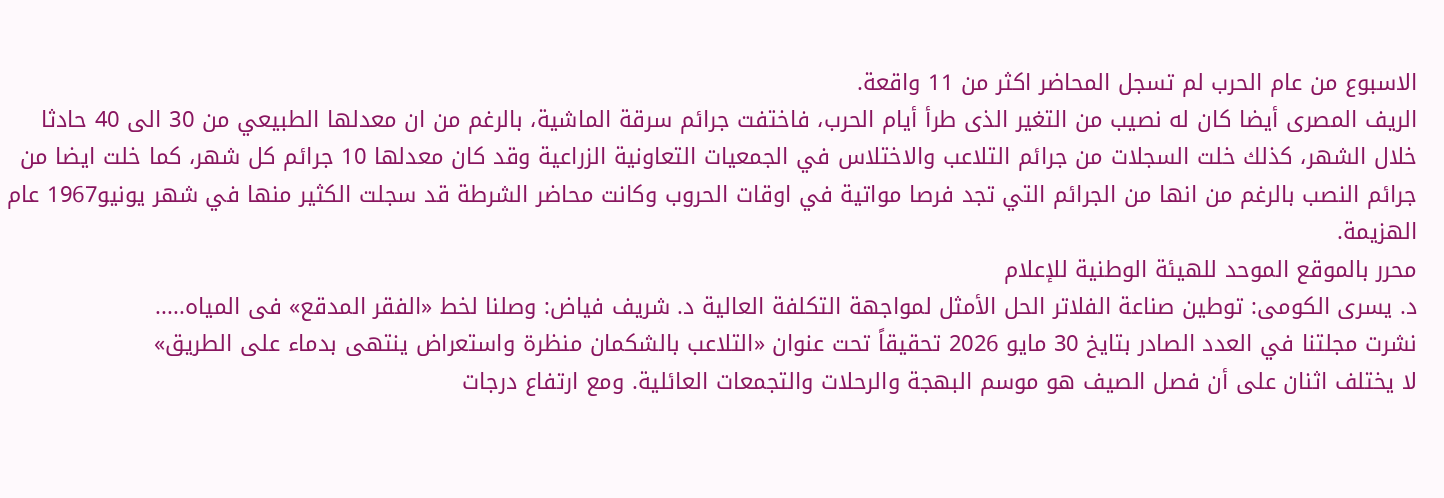الاسبوع من عام الحرب لم تسجل المحاضر اكثر من 11 واقعة.
الريف المصرى أيضا كان له نصيب من التغير الذى طرأ أيام الحرب، فاختفت جرائم سرقة الماشية، بالرغم من ان معدلها الطبيعي من 30 الى 40 حادثا خلال الشهر، كذلك خلت السجلات من جرائم التلاعب والاختلاس في الجمعيات التعاونية الزراعية وقد كان معدلها 10 جرائم كل شهر، كما خلت ايضا من جرائم النصب بالرغم من انها من الجرائم التي تجد فرصا مواتية في اوقات الحروب وكانت محاضر الشرطة قد سجلت الكثير منها في شهر يونيو1967 عام الهزيمة.
محرر بالموقع الموحد للهيئة الوطنية للإعلام
د. يسرى الكومى: توطين صناعة الفلاتر الحل الأمثل لمواجهة التكلفة العالية د. شريف فياض: وصلنا لخط «الفقر المدقع» فى المياه.....
نشرت مجلتنا في العدد الصادر بتايخ 30 مايو 2026 تحقيقاً تحت عنوان «التلاعب بالشكمان منظرة واستعراض ينتهى بدماء على الطريق»
لا يختلف اثنان على أن فصل الصيف هو موسم البهجة والرحلات والتجمعات العائلية. ومع ارتفاع درجات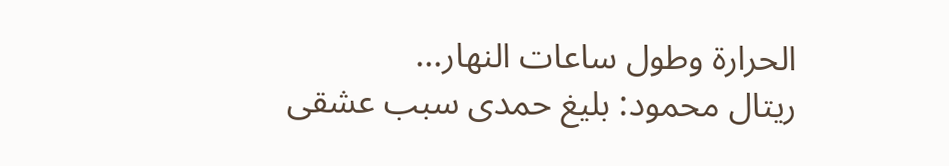الحرارة وطول ساعات النهار...
ريتال محمود: بليغ حمدى سبب عشقى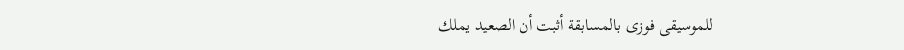للموسيقى فوزى بالمسابقة أثبت أن الصعيد يملك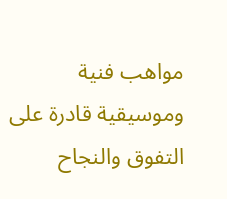مواهب فنية وموسيقية قادرة على التفوق والنجاح